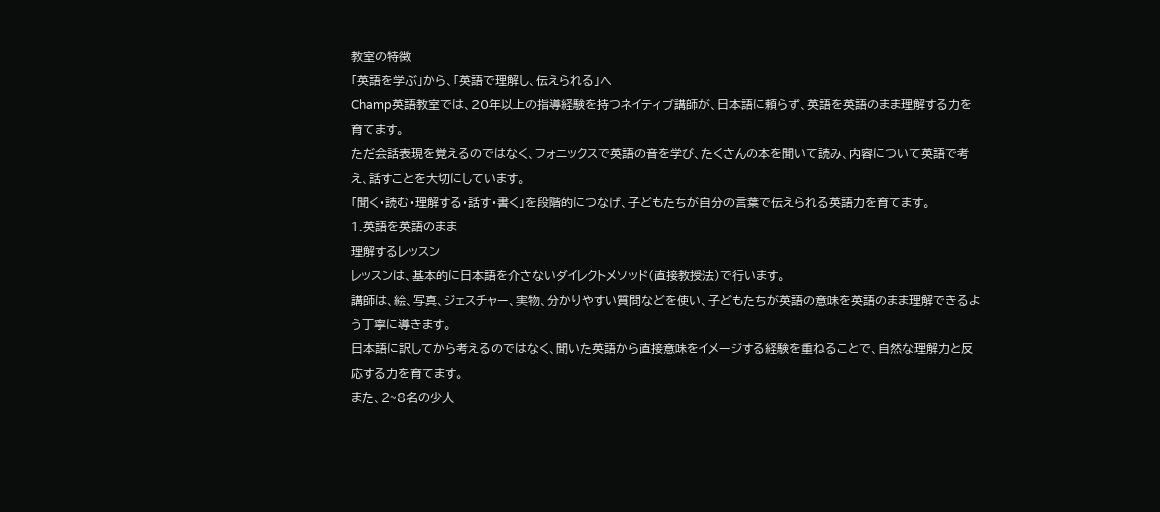教室の特徴
「英語を学ぶ」から、「英語で理解し、伝えられる」へ
Champ英語教室では、20年以上の指導経験を持つネイティブ講師が、日本語に頼らず、英語を英語のまま理解する力を育てます。
ただ会話表現を覚えるのではなく、フォニックスで英語の音を学び、たくさんの本を聞いて読み、内容について英語で考え、話すことを大切にしています。
「聞く・読む・理解する・話す・書く」を段階的につなげ、子どもたちが自分の言葉で伝えられる英語力を育てます。
1.英語を英語のまま
理解するレッスン
レッスンは、基本的に日本語を介さないダイレクトメソッド(直接教授法)で行います。
講師は、絵、写真、ジェスチャー、実物、分かりやすい質問などを使い、子どもたちが英語の意味を英語のまま理解できるよう丁寧に導きます。
日本語に訳してから考えるのではなく、聞いた英語から直接意味をイメージする経験を重ねることで、自然な理解力と反応する力を育てます。
また、2~8名の少人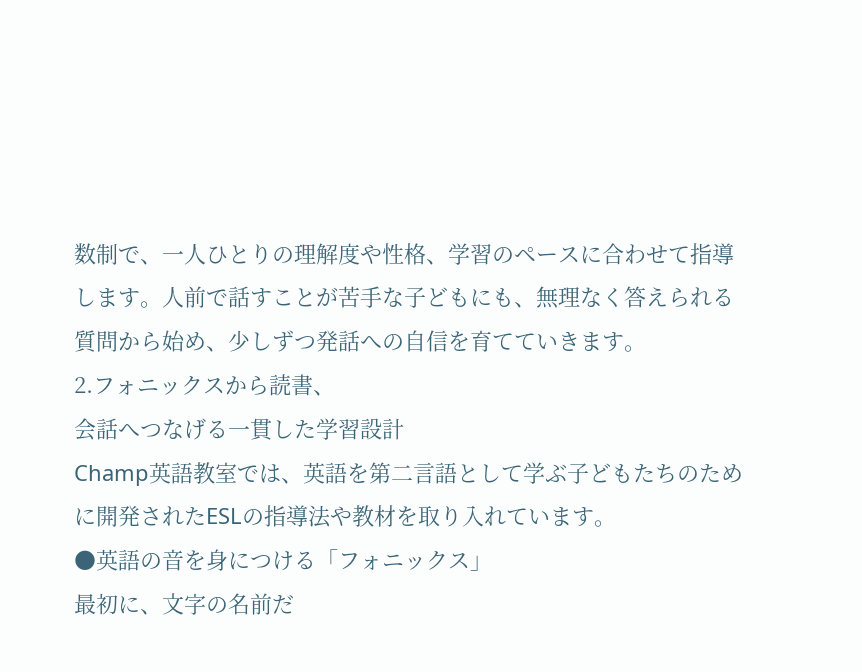数制で、一人ひとりの理解度や性格、学習のペースに合わせて指導します。人前で話すことが苦手な子どもにも、無理なく答えられる質問から始め、少しずつ発話への自信を育てていきます。
2.フォニックスから読書、
会話へつなげる一貫した学習設計
Champ英語教室では、英語を第二言語として学ぶ子どもたちのために開発されたESLの指導法や教材を取り入れています。
●英語の音を身につける「フォニックス」
最初に、文字の名前だ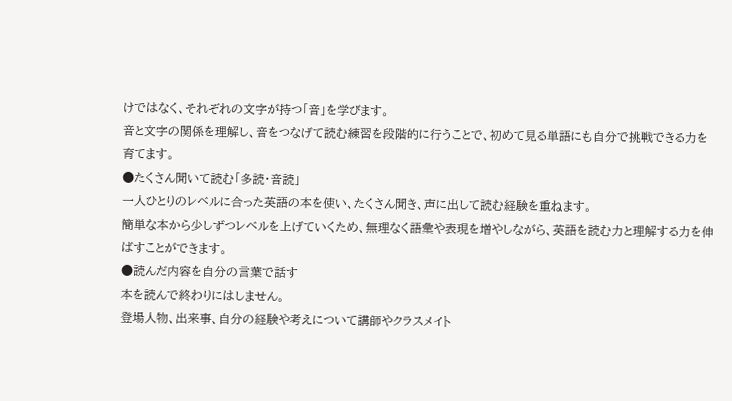けではなく、それぞれの文字が持つ「音」を学びます。
音と文字の関係を理解し、音をつなげて読む練習を段階的に行うことで、初めて見る単語にも自分で挑戦できる力を育てます。
●たくさん聞いて読む「多読・音読」
一人ひとりのレベルに合った英語の本を使い、たくさん聞き、声に出して読む経験を重ねます。
簡単な本から少しずつレベルを上げていくため、無理なく語彙や表現を増やしながら、英語を読む力と理解する力を伸ばすことができます。
●読んだ内容を自分の言葉で話す
本を読んで終わりにはしません。
登場人物、出来事、自分の経験や考えについて講師やクラスメイト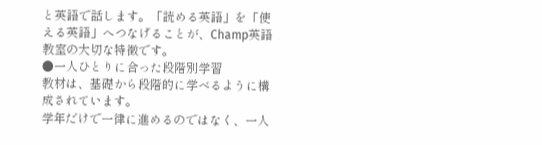と英語で話します。「読める英語」を「使える英語」へつなげることが、Champ英語教室の大切な特徴です。
●一人ひとりに合った段階別学習
教材は、基礎から段階的に学べるように構成されています。
学年だけで一律に進めるのではなく、一人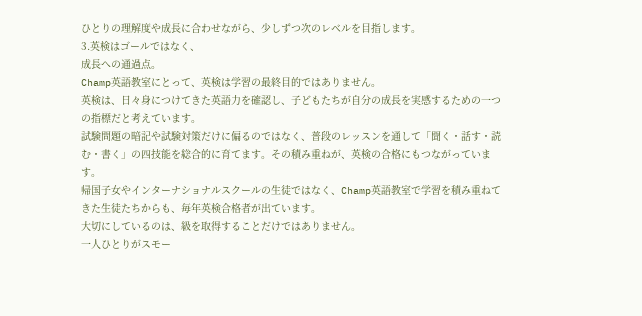ひとりの理解度や成長に合わせながら、少しずつ次のレベルを目指します。
3.英検はゴールではなく、
成長への通過点。
Champ英語教室にとって、英検は学習の最終目的ではありません。
英検は、日々身につけてきた英語力を確認し、子どもたちが自分の成長を実感するための一つの指標だと考えています。
試験問題の暗記や試験対策だけに偏るのではなく、普段のレッスンを通して「聞く・話す・読む・書く」の四技能を総合的に育てます。その積み重ねが、英検の合格にもつながっています。
帰国子女やインターナショナルスクールの生徒ではなく、Champ英語教室で学習を積み重ねてきた生徒たちからも、毎年英検合格者が出ています。
大切にしているのは、級を取得することだけではありません。
一人ひとりがスモー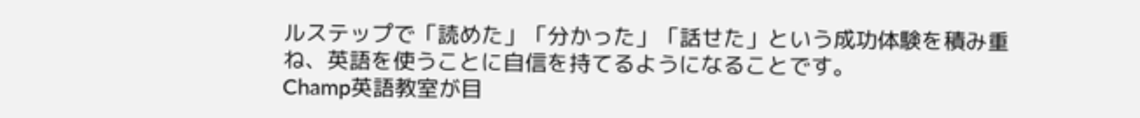ルステップで「読めた」「分かった」「話せた」という成功体験を積み重ね、英語を使うことに自信を持てるようになることです。
Champ英語教室が目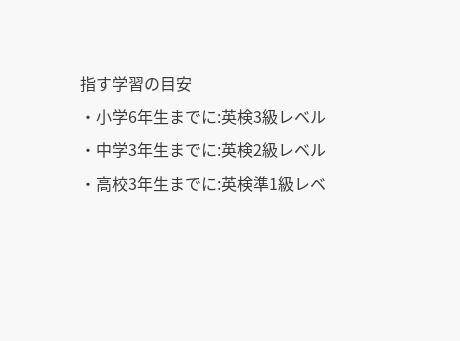指す学習の目安
・小学6年生までに:英検3級レベル
・中学3年生までに:英検2級レベル
・高校3年生までに:英検準1級レベ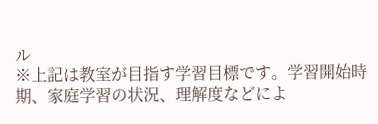ル
※上記は教室が目指す学習目標です。学習開始時期、家庭学習の状況、理解度などによ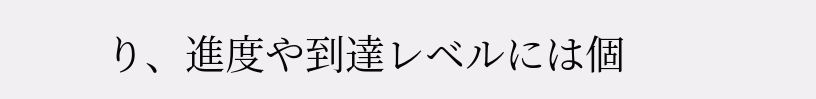り、進度や到達レベルには個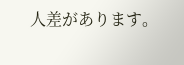人差があります。